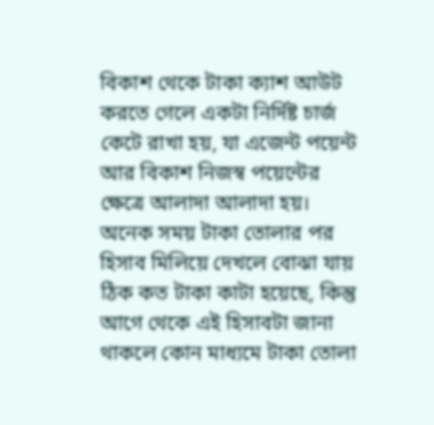বিকাশ থেকে টাকা ক্যাশ আউট করতে গেলে একটা নির্দিষ্ট চার্জ কেটে রাখা হয়, যা এজেন্ট পয়েন্ট আর বিকাশ নিজস্ব পয়েন্টের ক্ষেত্রে আলাদা আলাদা হয়। অনেক সময় টাকা তোলার পর হিসাব মিলিয়ে দেখলে বোঝা যায় ঠিক কত টাকা কাটা হয়েছে, কিন্তু আগে থেকে এই হিসাবটা জানা থাকলে কোন মাধ্যমে টাকা তোলা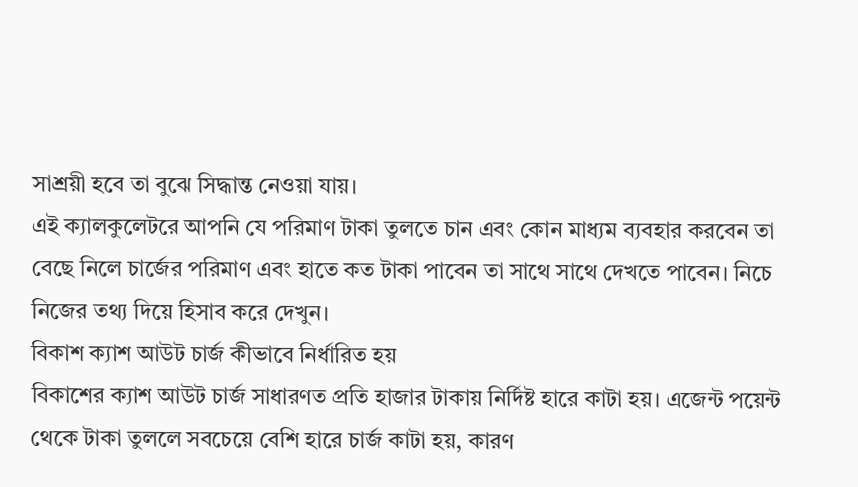সাশ্রয়ী হবে তা বুঝে সিদ্ধান্ত নেওয়া যায়।
এই ক্যালকুলেটরে আপনি যে পরিমাণ টাকা তুলতে চান এবং কোন মাধ্যম ব্যবহার করবেন তা বেছে নিলে চার্জের পরিমাণ এবং হাতে কত টাকা পাবেন তা সাথে সাথে দেখতে পাবেন। নিচে নিজের তথ্য দিয়ে হিসাব করে দেখুন।
বিকাশ ক্যাশ আউট চার্জ কীভাবে নির্ধারিত হয়
বিকাশের ক্যাশ আউট চার্জ সাধারণত প্রতি হাজার টাকায় নির্দিষ্ট হারে কাটা হয়। এজেন্ট পয়েন্ট থেকে টাকা তুললে সবচেয়ে বেশি হারে চার্জ কাটা হয়, কারণ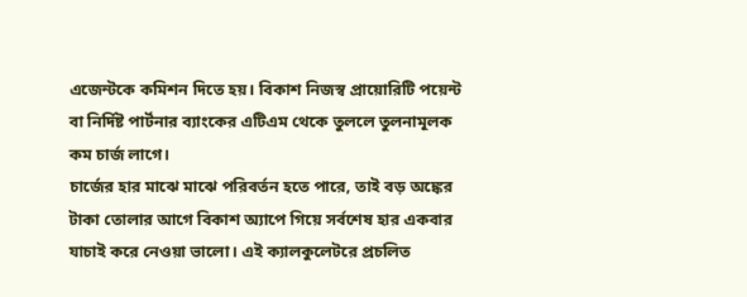এজেন্টকে কমিশন দিতে হয়। বিকাশ নিজস্ব প্রায়োরিটি পয়েন্ট বা নির্দিষ্ট পার্টনার ব্যাংকের এটিএম থেকে তুললে তুলনামূলক কম চার্জ লাগে।
চার্জের হার মাঝে মাঝে পরিবর্তন হতে পারে, তাই বড় অঙ্কের টাকা তোলার আগে বিকাশ অ্যাপে গিয়ে সর্বশেষ হার একবার যাচাই করে নেওয়া ভালো। এই ক্যালকুলেটরে প্রচলিত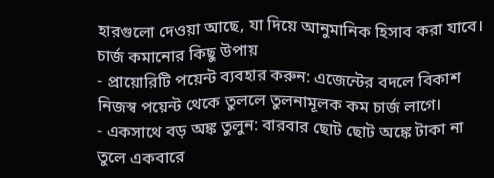হারগুলো দেওয়া আছে, যা দিয়ে আনুমানিক হিসাব করা যাবে।
চার্জ কমানোর কিছু উপায়
- প্রায়োরিটি পয়েন্ট ব্যবহার করুন: এজেন্টের বদলে বিকাশ নিজস্ব পয়েন্ট থেকে তুললে তুলনামূলক কম চার্জ লাগে।
- একসাথে বড় অঙ্ক তুলুন: বারবার ছোট ছোট অঙ্কে টাকা না তুলে একবারে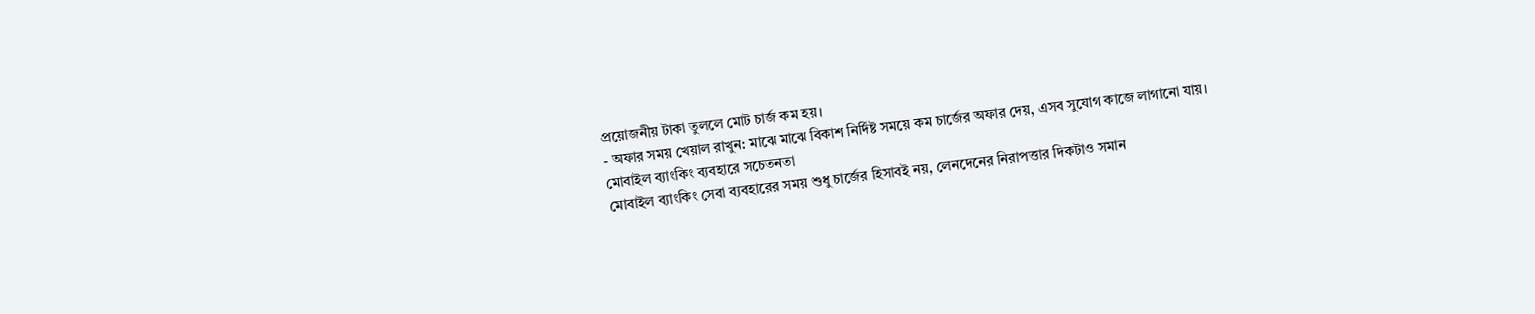প্রয়োজনীয় টাকা তুললে মোট চার্জ কম হয়।
- অফার সময় খেয়াল রাখুন: মাঝে মাঝে বিকাশ নির্দিষ্ট সময়ে কম চার্জের অফার দেয়, এসব সুযোগ কাজে লাগানো যায়।
মোবাইল ব্যাংকিং ব্যবহারে সচেতনতা
মোবাইল ব্যাংকিং সেবা ব্যবহারের সময় শুধু চার্জের হিসাবই নয়, লেনদেনের নিরাপত্তার দিকটাও সমান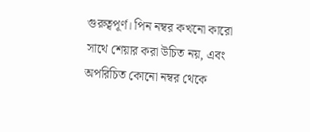গুরুত্বপূর্ণ। পিন নম্বর কখনো কারো সাথে শেয়ার করা উচিত নয়, এবং অপরিচিত কোনো নম্বর থেকে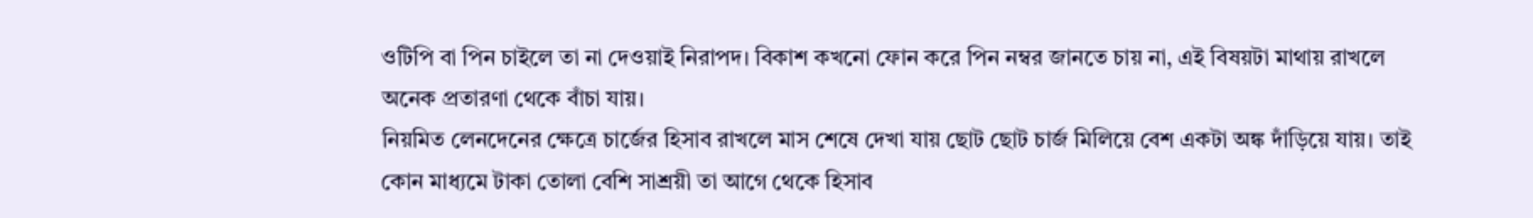ওটিপি বা পিন চাইলে তা না দেওয়াই নিরাপদ। বিকাশ কখনো ফোন করে পিন নম্বর জানতে চায় না, এই বিষয়টা মাথায় রাখলে অনেক প্রতারণা থেকে বাঁচা যায়।
নিয়মিত লেনদেনের ক্ষেত্রে চার্জের হিসাব রাখলে মাস শেষে দেখা যায় ছোট ছোট চার্জ মিলিয়ে বেশ একটা অঙ্ক দাঁড়িয়ে যায়। তাই কোন মাধ্যমে টাকা তোলা বেশি সাশ্রয়ী তা আগে থেকে হিসাব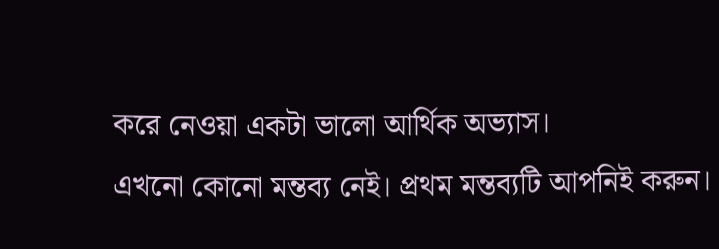করে নেওয়া একটা ভালো আর্থিক অভ্যাস।
এখনো কোনো মন্তব্য নেই। প্রথম মন্তব্যটি আপনিই করুন।